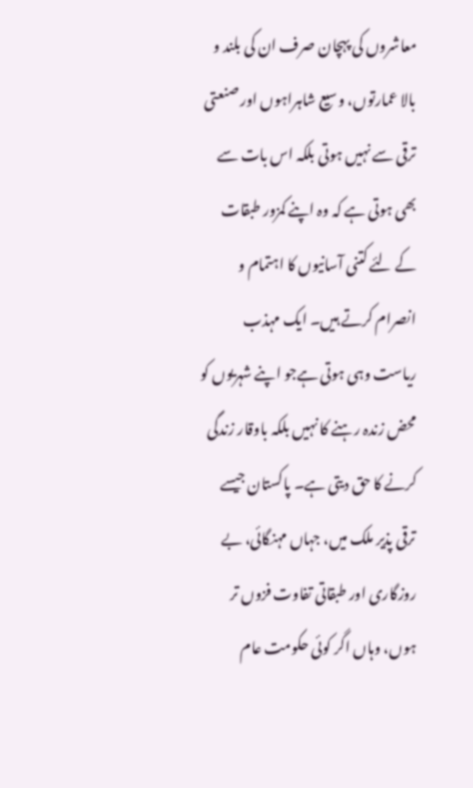معاشروں کی پہچان صرف ان کی بلند و بالا عمارتوں، وسیع شاہراہوں اور صنعتی ترقی سے نہیں ہوتی بلکہ اس بات سے بھی ہوتی ہے کہ وہ اپنے کمزور طبقات کے لئے کتنی آسانیوں کا اہتمام و انصرام کرتے ہیں۔ ایک مہذب ریاست وہی ہوتی ہےجو اپنے شہریوں کو محض زندہ رہنے کا نہیں بلکہ باوقار زندگی کرنے کا حق دیتی ہے۔ پاکستان جیسے ترقی پذیر ملک میں، جہاں مہنگائی، بے روزگاری اور طبقاتی تفاوت فزوں تر ہوں، وہاں اگر کوئی حکومت عام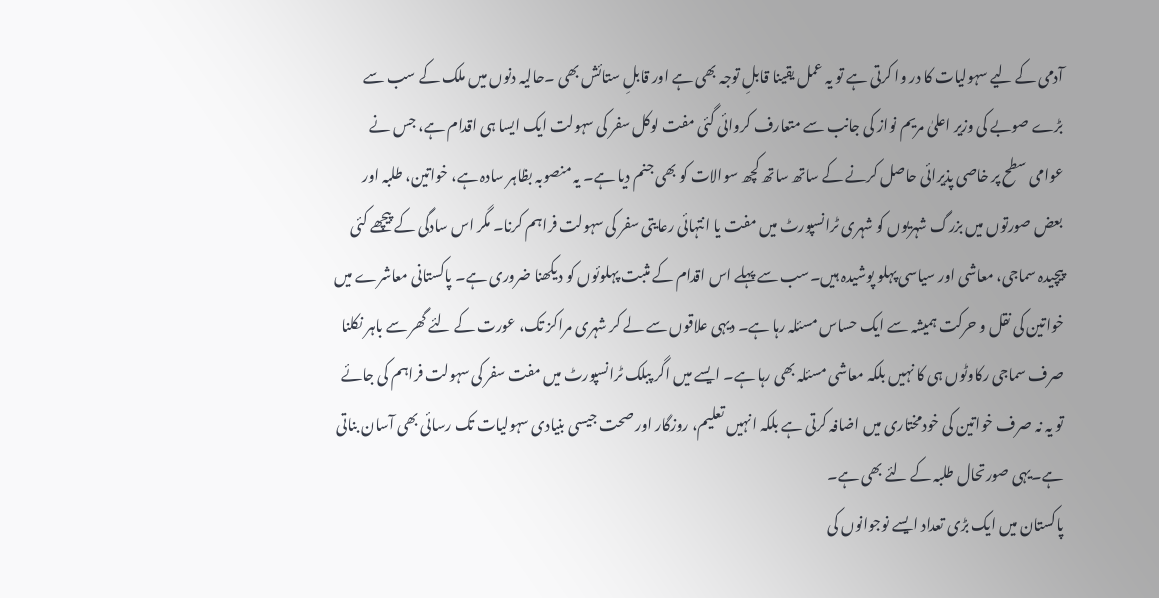آدمی کے لیے سہولیات کا در وا کرتی ہے تو یہ عمل یقینا قابلِ توجہ بھی ہے اور قابلِ ستائش بھی ۔حالیہ دنوں میں ملک کے سب سے بڑے صوبے کی وزیر اعلیٰ مریم نواز کی جانب سے متعارف کروائی گئی مفت لوکل سفر کی سہولت ایک ایسا ہی اقدام ہے، جس نے عوامی سطح پر خاصی پذیرائی حاصل کرنے کے ساتھ ساتھ کچھ سوالات کو بھی جنم دیا ہے۔ یہ منصوبہ بظاہر سادہ ہے، خواتین، طلبہ اور بعض صورتوں میں بزرگ شہریوں کو شہری ٹرانسپورٹ میں مفت یا انتہائی رعایتی سفر کی سہولت فراہم کرنا۔ مگر اس سادگی کے پیچھے کئی پیچیدہ سماجی، معاشی اور سیاسی پہلو پوشیدہ ہیں۔سب سے پہلے اس اقدام کے مثبت پہلوئوں کو دیکھنا ضروری ہے۔ پاکستانی معاشرے میں خواتین کی نقل و حرکت ہمیشہ سے ایک حساس مسئلہ رہا ہے۔ دیہی علاقوں سے لے کر شہری مراکز تک، عورت کے لئے گھر سے باہر نکلنا صرف سماجی رکاوٹوں ہی کا نہیں بلکہ معاشی مسئلہ بھی رہا ہے۔ ایسے میں اگر پبلک ٹرانسپورٹ میں مفت سفر کی سہولت فراہم کی جائے تو یہ نہ صرف خواتین کی خودمختاری میں اضافہ کرتی ہے بلکہ انہیں تعلیم، روزگار اور صحت جیسی بنیادی سہولیات تک رسائی بھی آسان بناتی ہے۔یہی صورتحال طلبہ کے لئے بھی ہے۔
پاکستان میں ایک بڑی تعداد ایسے نوجوانوں کی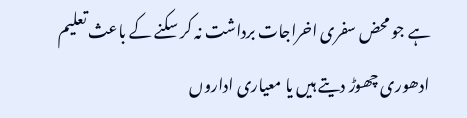ہے جو محض سفری اخراجات برداشت نہ کر سکنے کے باعث تعلیم ادھوری چھوڑ دیتے ہیں یا معیاری اداروں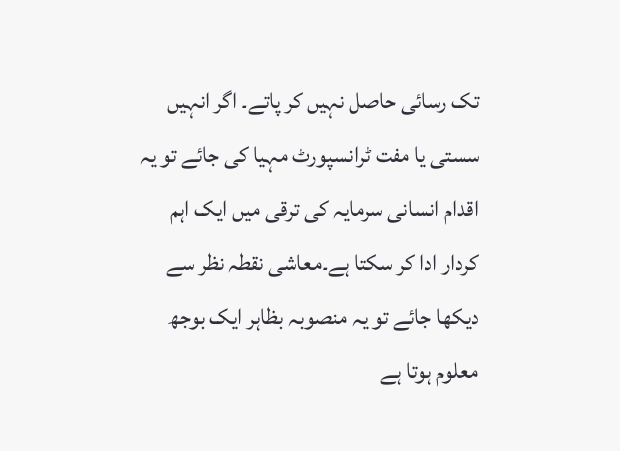تک رسائی حاصل نہیں کر پاتے۔ اگر انہیں سستی یا مفت ٹرانسپورٹ مہیا کی جائے تو یہ اقدام انسانی سرمایہ کی ترقی میں ایک اہم کردار ادا کر سکتا ہے۔معاشی نقطہ نظر سے دیکھا جائے تو یہ منصوبہ بظاہر ایک بوجھ معلوم ہوتا ہے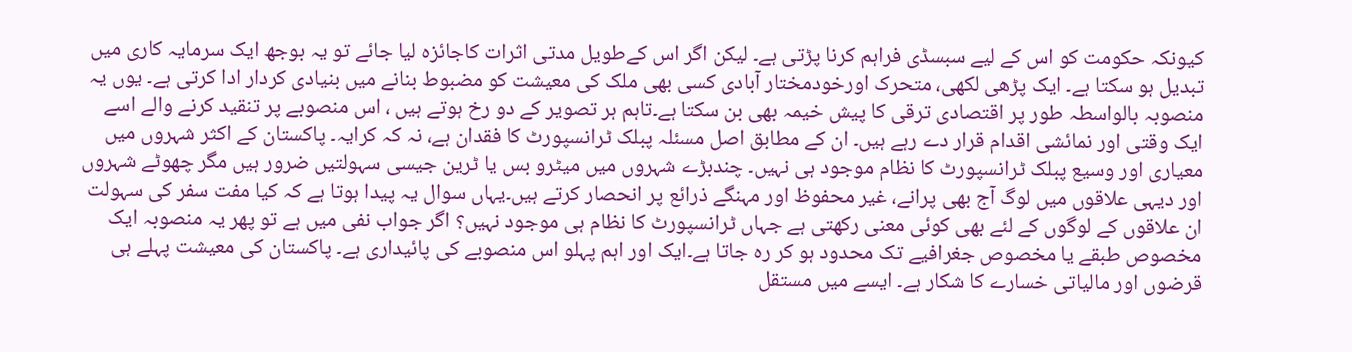کیونکہ حکومت کو اس کے لیے سبسڈی فراہم کرنا پڑتی ہے۔ لیکن اگر اس کےطویل مدتی اثرات کاجائزہ لیا جائے تو یہ بوجھ ایک سرمایہ کاری میں تبدیل ہو سکتا ہے۔ ایک پڑھی لکھی، متحرک اورخودمختار آبادی کسی بھی ملک کی معیشت کو مضبوط بنانے میں بنیادی کردار ادا کرتی ہے۔ یوں یہ منصوبہ بالواسطہ طور پر اقتصادی ترقی کا پیش خیمہ بھی بن سکتا ہے۔تاہم ہر تصویر کے دو رخ ہوتے ہیں ، اس منصوبے پر تنقید کرنے والے اسے ایک وقتی اور نمائشی اقدام قرار دے رہے ہیں۔ ان کے مطابق اصل مسئلہ پبلک ٹرانسپورٹ کا فقدان ہے، نہ کہ کرایہ۔ پاکستان کے اکثر شہروں میں معیاری اور وسیع پبلک ٹرانسپورٹ کا نظام موجود ہی نہیں۔ چندبڑے شہروں میں میٹرو بس یا ٹرین جیسی سہولتیں ضرور ہیں مگر چھوٹے شہروں اور دیہی علاقوں میں لوگ آج بھی پرانے، غیر محفوظ اور مہنگے ذرائع پر انحصار کرتے ہیں۔یہاں سوال یہ پیدا ہوتا ہے کہ کیا مفت سفر کی سہولت ان علاقوں کے لوگوں کے لئے بھی کوئی معنی رکھتی ہے جہاں ٹرانسپورٹ کا نظام ہی موجود نہیں؟ اگر جواب نفی میں ہے تو پھر یہ منصوبہ ایک مخصوص طبقے یا مخصوص جغرافیے تک محدود ہو کر رہ جاتا ہے۔ایک اور اہم پہلو اس منصوبے کی پائیداری ہے۔ پاکستان کی معیشت پہلے ہی قرضوں اور مالیاتی خسارے کا شکار ہے۔ ایسے میں مستقل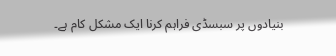بنیادوں پر سبسڈی فراہم کرنا ایک مشکل کام ہے۔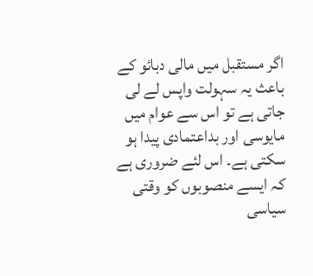اگر مستقبل میں مالی دبائو کے باعث یہ سہولت واپس لے لی جاتی ہے تو اس سے عوام میں مایوسی اور بداعتمادی پیدا ہو سکتی ہے۔ اس لئے ضروری ہے کہ ایسے منصوبوں کو وقتی سیاسی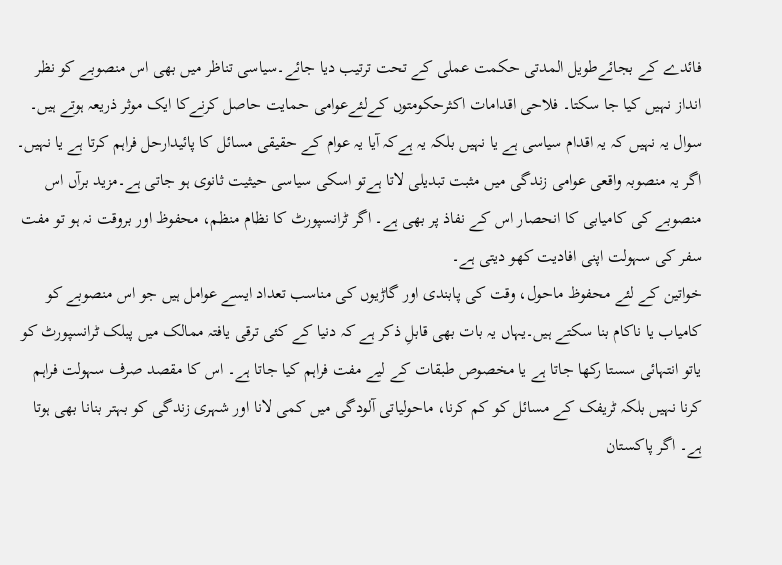فائدے کے بجائےطویل المدتی حکمت عملی کے تحت ترتیب دیا جائے۔سیاسی تناظر میں بھی اس منصوبے کو نظر انداز نہیں کیا جا سکتا۔ فلاحی اقدامات اکثرحکومتوں کےلئےعوامی حمایت حاصل کرنےکا ایک موثر ذریعہ ہوتے ہیں۔ سوال یہ نہیں کہ یہ اقدام سیاسی ہے یا نہیں بلکہ یہ ہےکہ آیا یہ عوام کے حقیقی مسائل کا پائیدارحل فراہم کرتا ہے یا نہیں۔ اگر یہ منصوبہ واقعی عوامی زندگی میں مثبت تبدیلی لاتا ہےتو اسکی سیاسی حیثیت ثانوی ہو جاتی ہے۔مزید برآں اس منصوبے کی کامیابی کا انحصار اس کے نفاذ پر بھی ہے۔ اگر ٹرانسپورٹ کا نظام منظم، محفوظ اور بروقت نہ ہو تو مفت سفر کی سہولت اپنی افادیت کھو دیتی ہے۔
خواتین کے لئے محفوظ ماحول، وقت کی پابندی اور گاڑیوں کی مناسب تعداد ایسے عوامل ہیں جو اس منصوبے کو کامیاب یا ناکام بنا سکتے ہیں۔یہاں یہ بات بھی قابلِ ذکر ہے کہ دنیا کے کئی ترقی یافتہ ممالک میں پبلک ٹرانسپورٹ کو یاتو انتہائی سستا رکھا جاتا ہے یا مخصوص طبقات کے لیے مفت فراہم کیا جاتا ہے۔ اس کا مقصد صرف سہولت فراہم کرنا نہیں بلکہ ٹریفک کے مسائل کو کم کرنا، ماحولیاتی آلودگی میں کمی لانا اور شہری زندگی کو بہتر بنانا بھی ہوتا ہے۔ اگر پاکستان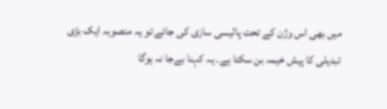میں بھی اس وژن کے تحت پالیسی سازی کی جائے تو یہ منصوبہ ایک بڑی تبدیلی کا پیش خیمہ بن سکتا ہے۔ یہ کہنا بےجا نہ ہوگا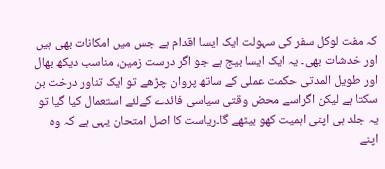کہ مفت لوکل سفر کی سہولت ایک ایسا اقدام ہے جس میں امکانات بھی ہیں اور خدشات بھی۔ یہ ایک ایسا بیج ہے جو اگر درست زمین، مناسب دیکھ بھال اور طویل المدتی حکمت عملی کے ساتھ پروان چڑھے تو ایک تناور درخت بن سکتا ہے لیکن اگراسے محض وقتی سیاسی فائدے کےلئے استعمال کیا گیا تو یہ جلد ہی اپنی اہمیت کھو بیٹھے گا۔ریاست کا اصل امتحان یہی ہے کہ وہ اپنے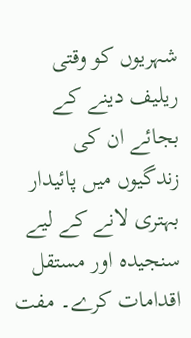شہریوں کو وقتی ریلیف دینے کے بجائے ان کی زندگیوں میں پائیدار بہتری لانے کے لیے سنجیدہ اور مستقل اقدامات کرے۔ مفت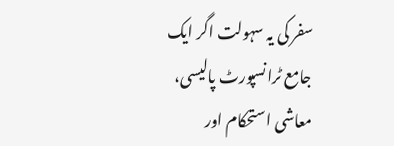سفر کی یہ سہولت اگر ایک جامع ٹرانسپورٹ پالیسی، معاشی استحکام اور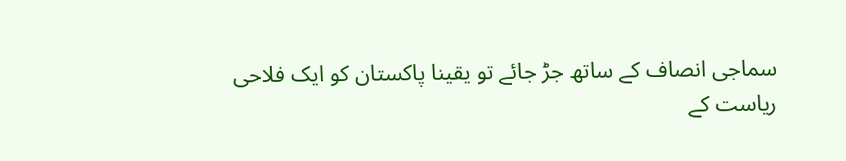سماجی انصاف کے ساتھ جڑ جائے تو یقینا پاکستان کو ایک فلاحی ریاست کے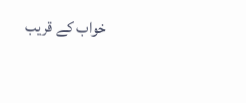خواب کے قریب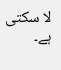لا سکتی ہے۔